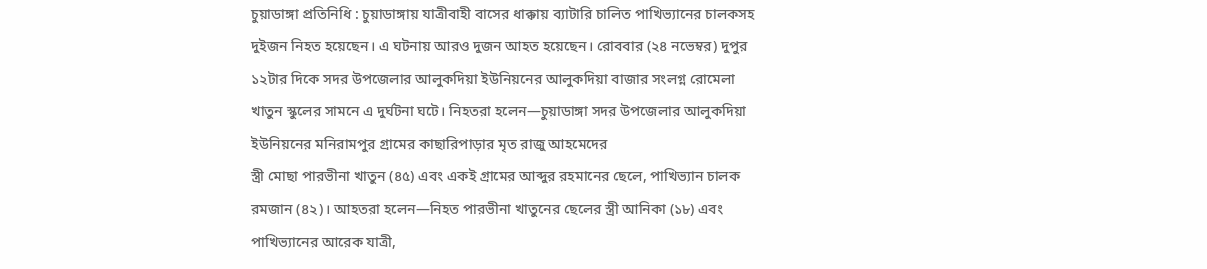চুয়াডাঙ্গা প্রতিনিধি : চুয়াডাঙ্গায় যাত্রীবাহী বাসের ধাক্কায় ব্যাটারি চালিত পাখিভ্যানের চালকসহ দুইজন নিহত হয়েছেন। এ ঘটনায় আরও দুজন আহত হয়েছেন। রোববার (২৪ নভেম্বর) দুপুর ১২টার দিকে সদর উপজেলার আলুকদিয়া ইউনিয়নের আলুকদিয়া বাজার সংলগ্ন রোমেলা খাতুন স্কুলের সামনে এ দুর্ঘটনা ঘটে। নিহতরা হলেন—চুয়াডাঙ্গা সদর উপজেলার আলুকদিয়া ইউনিয়নের মনিরামপুর গ্রামের কাছারিপাড়ার মৃত রাজু আহমেদের
স্ত্রী মোছা পারভীনা খাতুন (৪৫) এবং একই গ্রামের আব্দুর রহমানের ছেলে, পাখিভ্যান চালক রমজান (৪২)। আহতরা হলেন—নিহত পারভীনা খাতুনের ছেলের স্ত্রী আনিকা (১৮) এবং পাখিভ্যানের আরেক যাত্রী,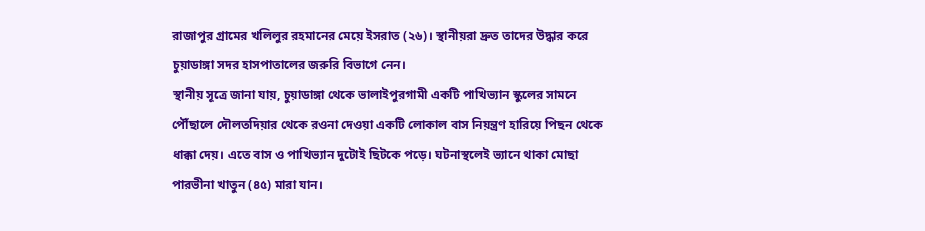রাজাপুর গ্রামের খলিলুর রহমানের মেয়ে ইসরাত (২৬)। স্থানীয়রা দ্রুত তাদের উদ্ধার করে চুয়াডাঙ্গা সদর হাসপাতালের জরুরি বিভাগে নেন।
স্থানীয় সূত্রে জানা যায়, চুয়াডাঙ্গা থেকে ভালাইপুরগামী একটি পাখিভ্যান স্কুলের সামনে পৌঁছালে দৌলতদিয়ার থেকে রওনা দেওয়া একটি লোকাল বাস নিয়ন্ত্রণ হারিয়ে পিছন থেকে ধাক্কা দেয়। এতে বাস ও পাখিভ্যান দুটোই ছিটকে পড়ে। ঘটনাস্থলেই ভ্যানে থাকা মোছা পারভীনা খাতুন (৪৫) মারা যান।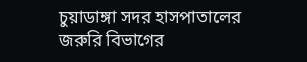চুয়াডাঙ্গা সদর হাসপাতালের জরুরি বিভাগের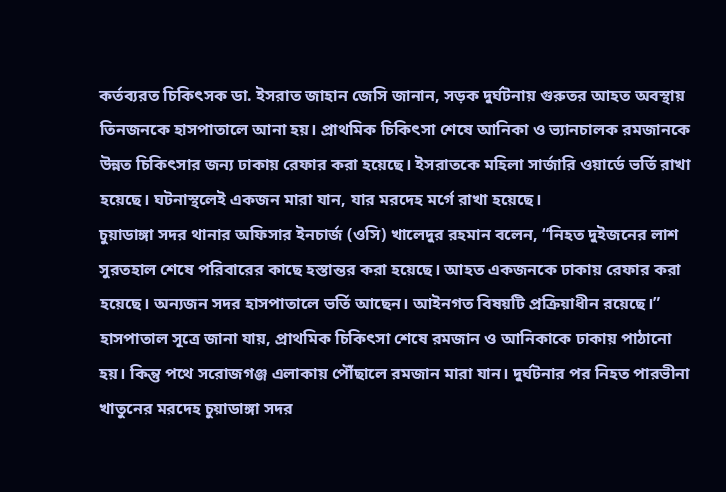কর্তব্যরত চিকিৎসক ডা. ইসরাত জাহান জেসি জানান, সড়ক দুর্ঘটনায় গুরুতর আহত অবস্থায় তিনজনকে হাসপাতালে আনা হয়। প্রাথমিক চিকিৎসা শেষে আনিকা ও ভ্যানচালক রমজানকে উন্নত চিকিৎসার জন্য ঢাকায় রেফার করা হয়েছে। ইসরাতকে মহিলা সার্জারি ওয়ার্ডে ভর্তি রাখা হয়েছে। ঘটনাস্থলেই একজন মারা যান, যার মরদেহ মর্গে রাখা হয়েছে।
চুয়াডাঙ্গা সদর থানার অফিসার ইনচার্জ (ওসি) খালেদুর রহমান বলেন, “নিহত দুইজনের লাশ সুরতহাল শেষে পরিবারের কাছে হস্তান্তর করা হয়েছে। আহত একজনকে ঢাকায় রেফার করা হয়েছে। অন্যজন সদর হাসপাতালে ভর্তি আছেন। আইনগত বিষয়টি প্রক্রিয়াধীন রয়েছে।”
হাসপাতাল সূত্রে জানা যায়, প্রাথমিক চিকিৎসা শেষে রমজান ও আনিকাকে ঢাকায় পাঠানো হয়। কিন্তু পথে সরোজগঞ্জ এলাকায় পৌঁছালে রমজান মারা যান। দুর্ঘটনার পর নিহত পারভীনা খাতুনের মরদেহ চুয়াডাঙ্গা সদর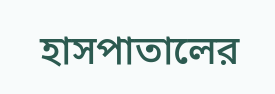হাসপাতালের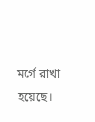মর্গে রাখা হয়েছে।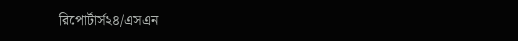রিপোর্টার্স২৪/এসএন